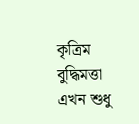কৃত্রিম বুদ্ধিমত্তা এখন শুধু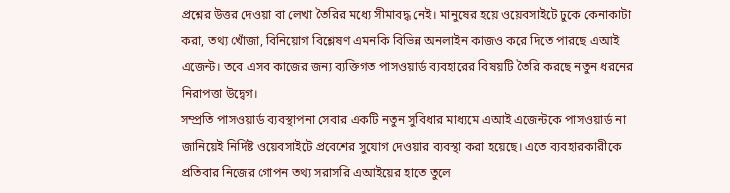প্রশ্নের উত্তর দেওয়া বা লেখা তৈরির মধ্যে সীমাবদ্ধ নেই। মানুষের হয়ে ওয়েবসাইটে ঢুকে কেনাকাটা করা, তথ্য খোঁজা, বিনিয়োগ বিশ্লেষণ এমনকি বিভিন্ন অনলাইন কাজও করে দিতে পারছে এআই এজেন্ট। তবে এসব কাজের জন্য ব্যক্তিগত পাসওয়ার্ড ব্যবহারের বিষয়টি তৈরি করছে নতুন ধরনের নিরাপত্তা উদ্বেগ।
সম্প্রতি পাসওয়ার্ড ব্যবস্থাপনা সেবার একটি নতুন সুবিধার মাধ্যমে এআই এজেন্টকে পাসওয়ার্ড না জানিয়েই নির্দিষ্ট ওয়েবসাইটে প্রবেশের সুযোগ দেওয়ার ব্যবস্থা করা হয়েছে। এতে ব্যবহারকারীকে প্রতিবার নিজের গোপন তথ্য সরাসরি এআইয়ের হাতে তুলে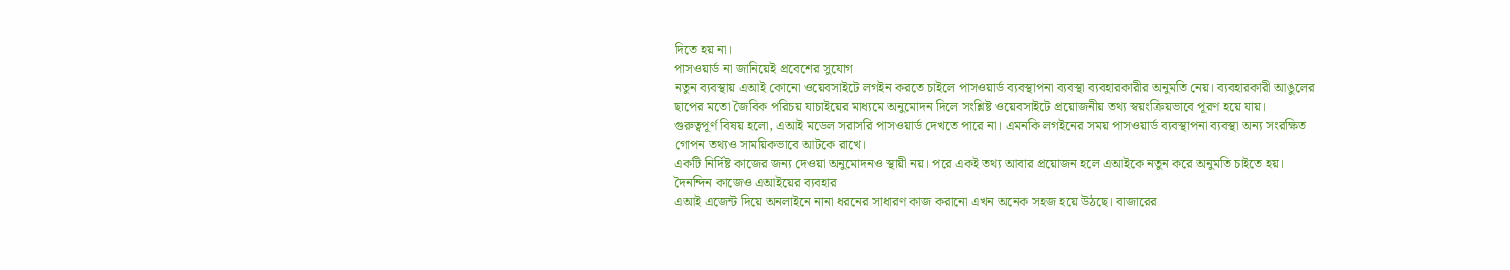দিতে হয় না।
পাসওয়ার্ড না জানিয়েই প্রবেশের সুযোগ
নতুন ব্যবস্থায় এআই কোনো ওয়েবসাইটে লগইন করতে চাইলে পাসওয়ার্ড ব্যবস্থাপনা ব্যবস্থা ব্যবহারকারীর অনুমতি নেয়। ব্যবহারকারী আঙুলের ছাপের মতো জৈবিক পরিচয় যাচাইয়ের মাধ্যমে অনুমোদন দিলে সংশ্লিষ্ট ওয়েবসাইটে প্রয়োজনীয় তথ্য স্বয়ংক্রিয়ভাবে পূরণ হয়ে যায়।
গুরুত্বপূর্ণ বিষয় হলো, এআই মডেল সরাসরি পাসওয়ার্ড দেখতে পারে না। এমনকি লগইনের সময় পাসওয়ার্ড ব্যবস্থাপনা ব্যবস্থা অন্য সংরক্ষিত গোপন তথ্যও সাময়িকভাবে আটকে রাখে।
একটি নির্দিষ্ট কাজের জন্য দেওয়া অনুমোদনও স্থায়ী নয়। পরে একই তথ্য আবার প্রয়োজন হলে এআইকে নতুন করে অনুমতি চাইতে হয়।
দৈনন্দিন কাজেও এআইয়ের ব্যবহার
এআই এজেন্ট দিয়ে অনলাইনে নানা ধরনের সাধারণ কাজ করানো এখন অনেক সহজ হয়ে উঠছে। বাজারের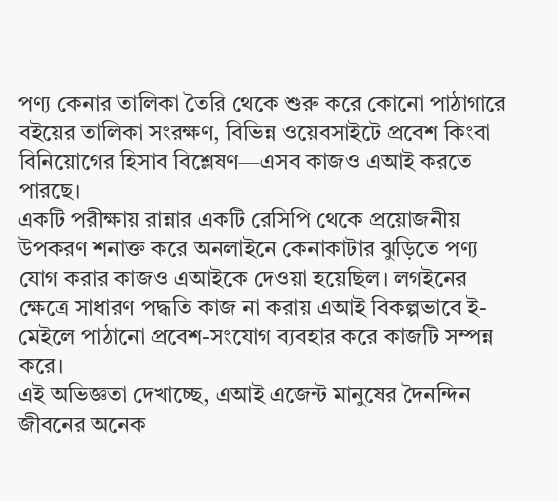পণ্য কেনার তালিকা তৈরি থেকে শুরু করে কোনো পাঠাগারে বইয়ের তালিকা সংরক্ষণ, বিভিন্ন ওয়েবসাইটে প্রবেশ কিংবা বিনিয়োগের হিসাব বিশ্লেষণ—এসব কাজও এআই করতে পারছে।
একটি পরীক্ষায় রান্নার একটি রেসিপি থেকে প্রয়োজনীয় উপকরণ শনাক্ত করে অনলাইনে কেনাকাটার ঝুড়িতে পণ্য যোগ করার কাজও এআইকে দেওয়া হয়েছিল। লগইনের ক্ষেত্রে সাধারণ পদ্ধতি কাজ না করায় এআই বিকল্পভাবে ই-মেইলে পাঠানো প্রবেশ-সংযোগ ব্যবহার করে কাজটি সম্পন্ন করে।
এই অভিজ্ঞতা দেখাচ্ছে, এআই এজেন্ট মানুষের দৈনন্দিন জীবনের অনেক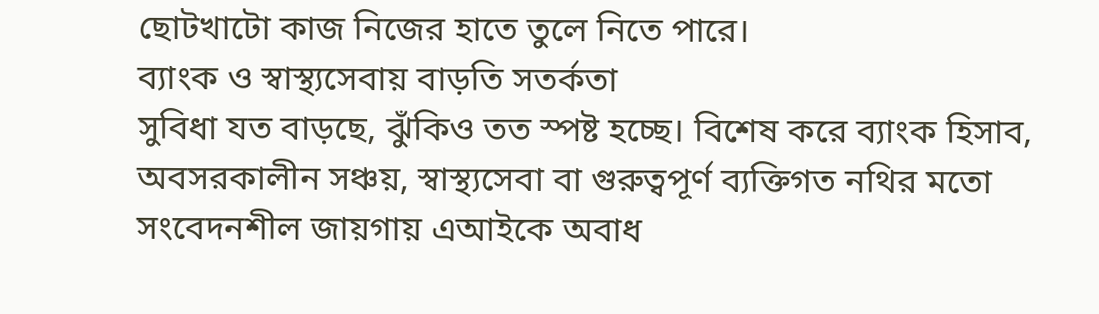ছোটখাটো কাজ নিজের হাতে তুলে নিতে পারে।
ব্যাংক ও স্বাস্থ্যসেবায় বাড়তি সতর্কতা
সুবিধা যত বাড়ছে, ঝুঁকিও তত স্পষ্ট হচ্ছে। বিশেষ করে ব্যাংক হিসাব, অবসরকালীন সঞ্চয়, স্বাস্থ্যসেবা বা গুরুত্বপূর্ণ ব্যক্তিগত নথির মতো সংবেদনশীল জায়গায় এআইকে অবাধ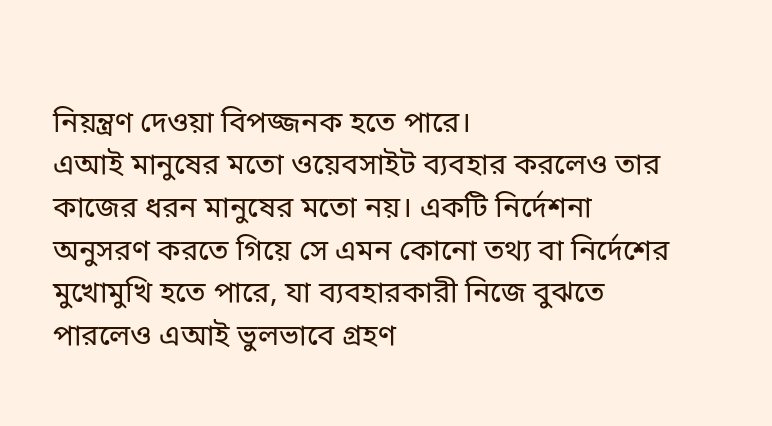নিয়ন্ত্রণ দেওয়া বিপজ্জনক হতে পারে।
এআই মানুষের মতো ওয়েবসাইট ব্যবহার করলেও তার কাজের ধরন মানুষের মতো নয়। একটি নির্দেশনা অনুসরণ করতে গিয়ে সে এমন কোনো তথ্য বা নির্দেশের মুখোমুখি হতে পারে, যা ব্যবহারকারী নিজে বুঝতে পারলেও এআই ভুলভাবে গ্রহণ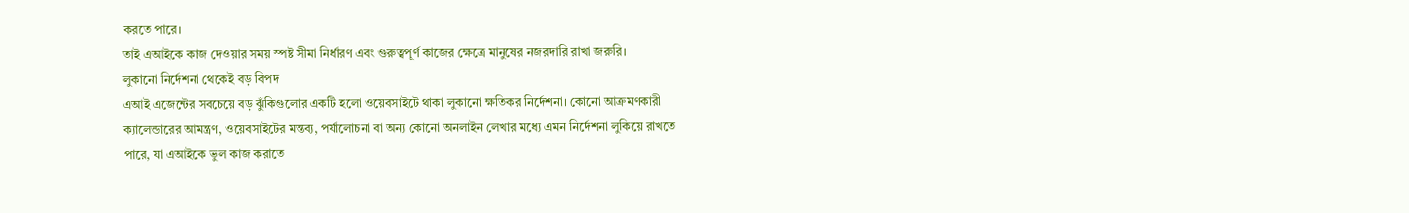করতে পারে।
তাই এআইকে কাজ দেওয়ার সময় স্পষ্ট সীমা নির্ধারণ এবং গুরুত্বপূর্ণ কাজের ক্ষেত্রে মানুষের নজরদারি রাখা জরুরি।
লুকানো নির্দেশনা থেকেই বড় বিপদ
এআই এজেন্টের সবচেয়ে বড় ঝুঁকিগুলোর একটি হলো ওয়েবসাইটে থাকা লুকানো ক্ষতিকর নির্দেশনা। কোনো আক্রমণকারী ক্যালেন্ডারের আমন্ত্রণ, ওয়েবসাইটের মন্তব্য, পর্যালোচনা বা অন্য কোনো অনলাইন লেখার মধ্যে এমন নির্দেশনা লুকিয়ে রাখতে পারে, যা এআইকে ভুল কাজ করাতে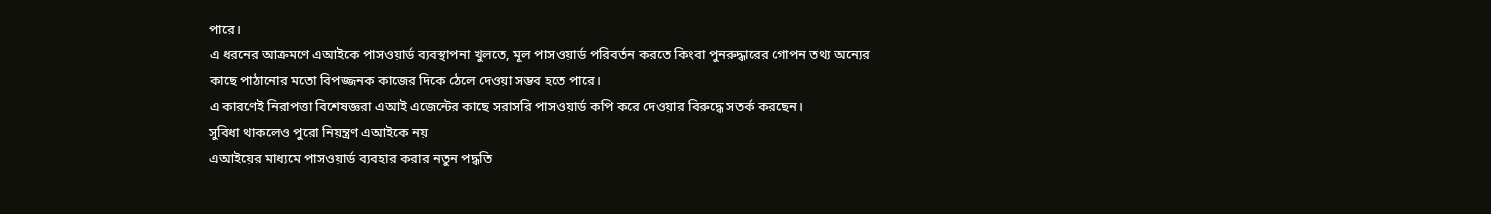পারে।
এ ধরনের আক্রমণে এআইকে পাসওয়ার্ড ব্যবস্থাপনা খুলতে, মূল পাসওয়ার্ড পরিবর্তন করতে কিংবা পুনরুদ্ধারের গোপন তথ্য অন্যের কাছে পাঠানোর মতো বিপজ্জনক কাজের দিকে ঠেলে দেওয়া সম্ভব হতে পারে।
এ কারণেই নিরাপত্তা বিশেষজ্ঞরা এআই এজেন্টের কাছে সরাসরি পাসওয়ার্ড কপি করে দেওয়ার বিরুদ্ধে সতর্ক করছেন।
সুবিধা থাকলেও পুরো নিয়ন্ত্রণ এআইকে নয়
এআইয়ের মাধ্যমে পাসওয়ার্ড ব্যবহার করার নতুন পদ্ধতি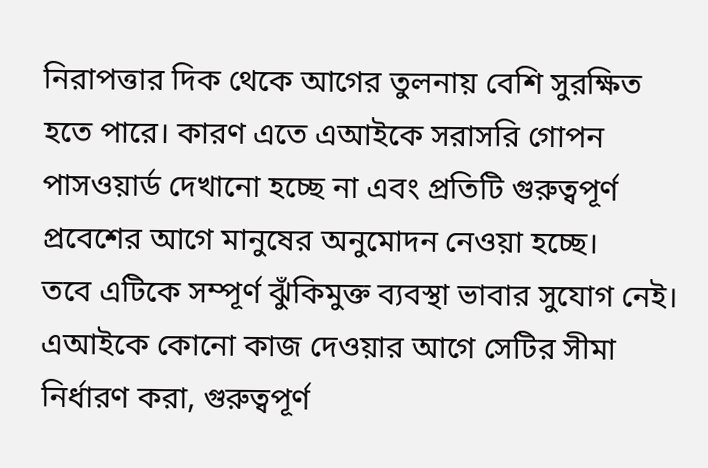নিরাপত্তার দিক থেকে আগের তুলনায় বেশি সুরক্ষিত হতে পারে। কারণ এতে এআইকে সরাসরি গোপন পাসওয়ার্ড দেখানো হচ্ছে না এবং প্রতিটি গুরুত্বপূর্ণ প্রবেশের আগে মানুষের অনুমোদন নেওয়া হচ্ছে।
তবে এটিকে সম্পূর্ণ ঝুঁকিমুক্ত ব্যবস্থা ভাবার সুযোগ নেই। এআইকে কোনো কাজ দেওয়ার আগে সেটির সীমা নির্ধারণ করা, গুরুত্বপূর্ণ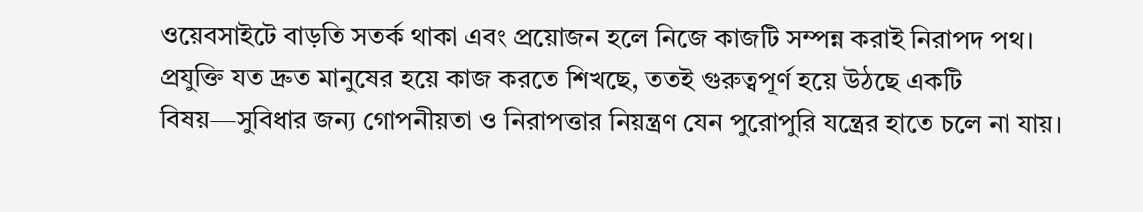ওয়েবসাইটে বাড়তি সতর্ক থাকা এবং প্রয়োজন হলে নিজে কাজটি সম্পন্ন করাই নিরাপদ পথ।
প্রযুক্তি যত দ্রুত মানুষের হয়ে কাজ করতে শিখছে, ততই গুরুত্বপূর্ণ হয়ে উঠছে একটি বিষয়—সুবিধার জন্য গোপনীয়তা ও নিরাপত্তার নিয়ন্ত্রণ যেন পুরোপুরি যন্ত্রের হাতে চলে না যায়।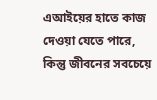এআইয়ের হাতে কাজ দেওয়া যেতে পারে, কিন্তু জীবনের সবচেয়ে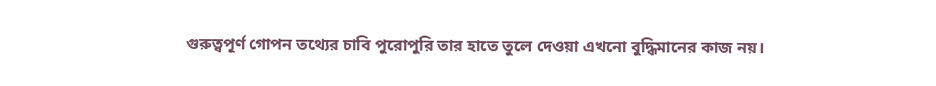গুরুত্বপূর্ণ গোপন তথ্যের চাবি পুরোপুরি তার হাতে তুলে দেওয়া এখনো বুদ্ধিমানের কাজ নয়।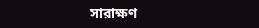সারাক্ষণ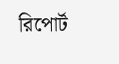রিপোর্ট